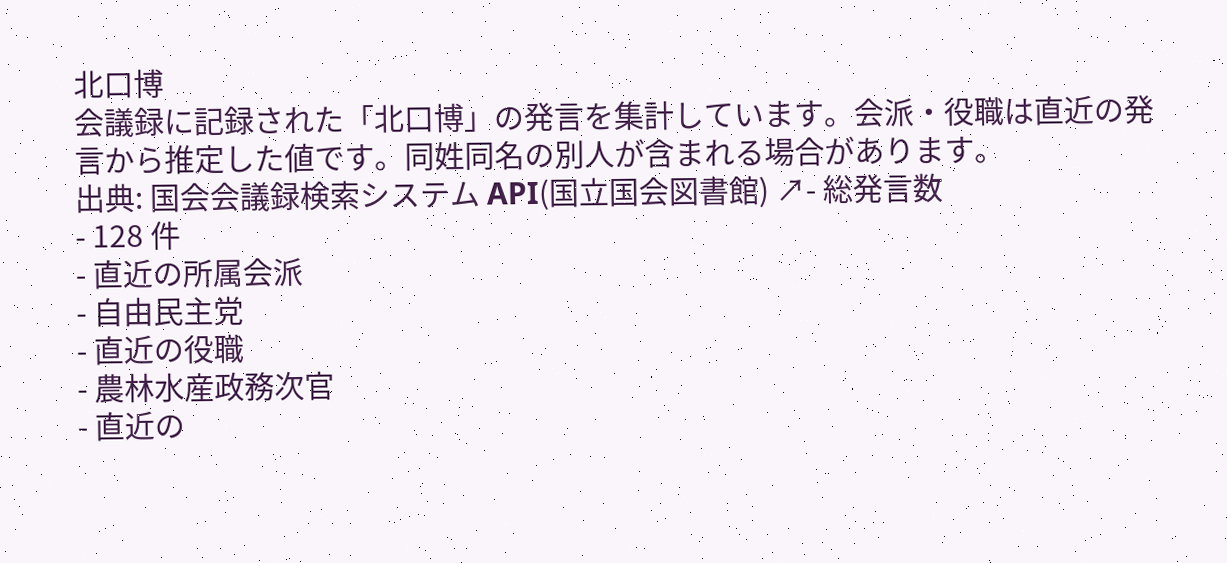北口博
会議録に記録された「北口博」の発言を集計しています。会派・役職は直近の発言から推定した値です。同姓同名の別人が含まれる場合があります。
出典: 国会会議録検索システム API(国立国会図書館) ↗- 総発言数
- 128 件
- 直近の所属会派
- 自由民主党
- 直近の役職
- 農林水産政務次官
- 直近の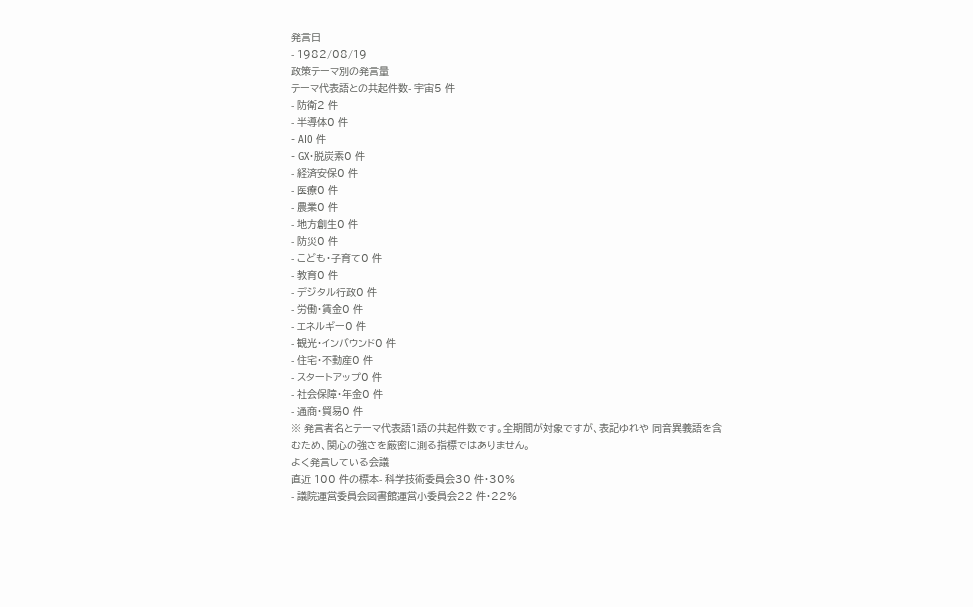発言日
- 1982/08/19
政策テーマ別の発言量
テーマ代表語との共起件数- 宇宙5 件
- 防衛2 件
- 半導体0 件
- AI0 件
- GX・脱炭素0 件
- 経済安保0 件
- 医療0 件
- 農業0 件
- 地方創生0 件
- 防災0 件
- こども・子育て0 件
- 教育0 件
- デジタル行政0 件
- 労働・賃金0 件
- エネルギー0 件
- 観光・インバウンド0 件
- 住宅・不動産0 件
- スタートアップ0 件
- 社会保障・年金0 件
- 通商・貿易0 件
※ 発言者名とテーマ代表語1語の共起件数です。全期間が対象ですが、表記ゆれや 同音異義語を含むため、関心の強さを厳密に測る指標ではありません。
よく発言している会議
直近 100 件の標本- 科学技術委員会30 件・30%
- 議院運営委員会図書館運営小委員会22 件・22%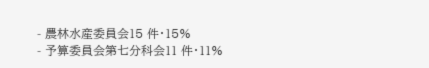- 農林水産委員会15 件・15%
- 予算委員会第七分科会11 件・11%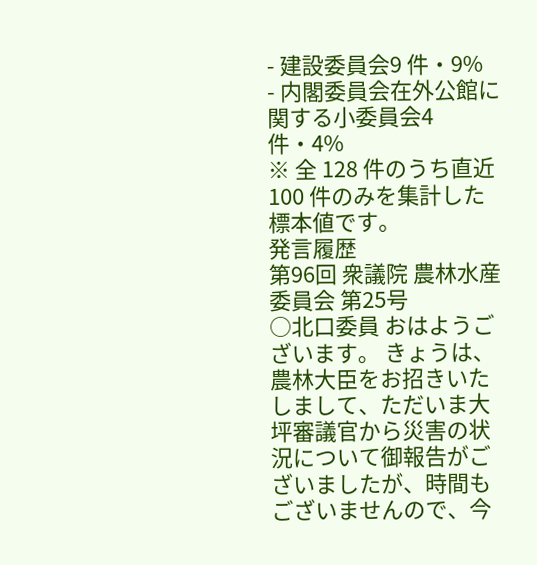- 建設委員会9 件・9%
- 内閣委員会在外公館に関する小委員会4 件・4%
※ 全 128 件のうち直近 100 件のみを集計した標本値です。
発言履歴
第96回 衆議院 農林水産委員会 第25号
○北口委員 おはようございます。 きょうは、農林大臣をお招きいたしまして、ただいま大坪審議官から災害の状況について御報告がございましたが、時間もございませんので、今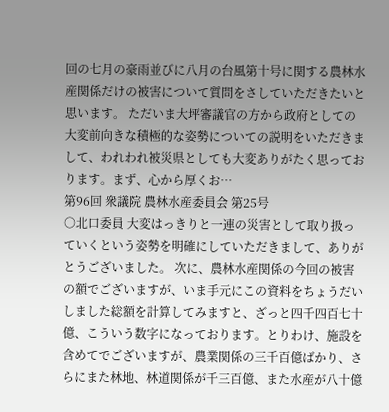回の七月の豪雨並びに八月の台風第十号に関する農林水産関係だけの被害について質問をさしていただきたいと思います。 ただいま大坪審議官の方から政府としての大変前向きな積極的な姿勢についての説明をいただきまして、われわれ被災県としても大変ありがたく思っております。まず、心から厚くお…
第96回 衆議院 農林水産委員会 第25号
○北口委員 大変はっきりと一連の災害として取り扱っていくという姿勢を明確にしていただきまして、ありがとうございました。 次に、農林水産関係の今回の被害の額でございますが、いま手元にこの資料をちょうだいしました総額を計算してみますと、ざっと四千四百七十億、こういう数字になっております。とりわけ、施設を含めてでございますが、農業関係の三千百億ばかり、さらにまた林地、林道関係が千三百億、また水産が八十億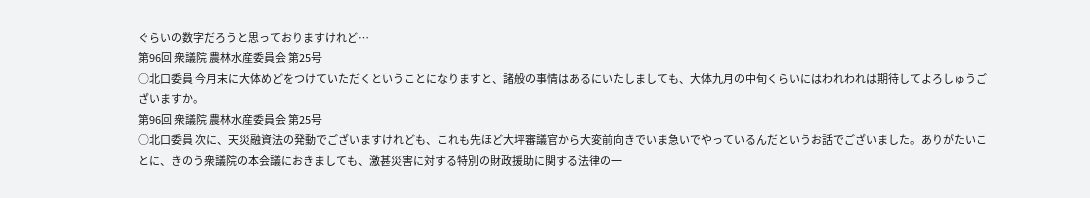ぐらいの数字だろうと思っておりますけれど…
第96回 衆議院 農林水産委員会 第25号
○北口委員 今月末に大体めどをつけていただくということになりますと、諸般の事情はあるにいたしましても、大体九月の中旬くらいにはわれわれは期待してよろしゅうございますか。
第96回 衆議院 農林水産委員会 第25号
○北口委員 次に、天災融資法の発動でございますけれども、これも先ほど大坪審議官から大変前向きでいま急いでやっているんだというお話でございました。ありがたいことに、きのう衆議院の本会議におきましても、激甚災害に対する特別の財政援助に関する法律の一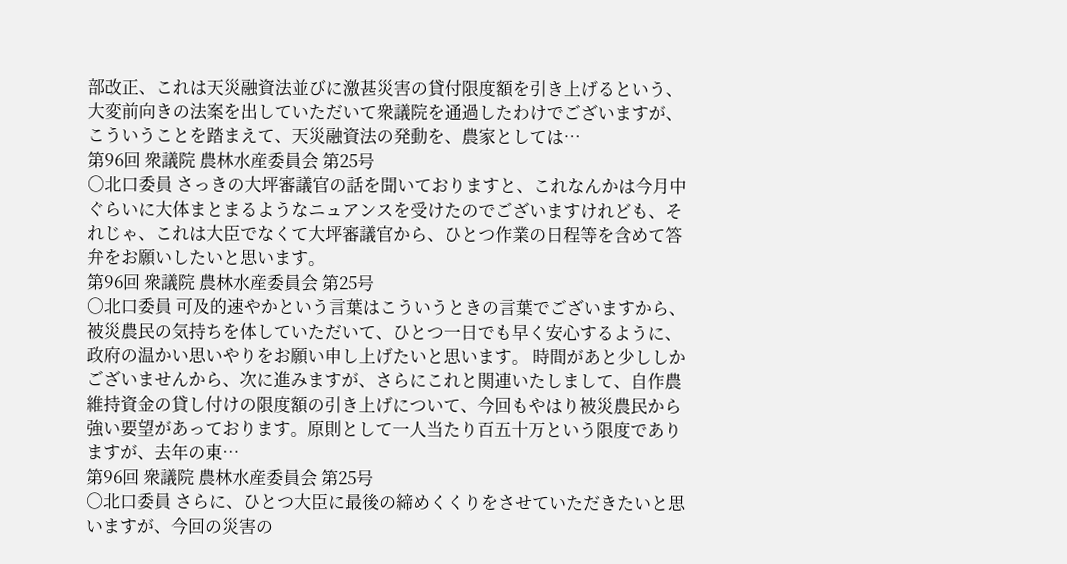部改正、これは天災融資法並びに激甚災害の貸付限度額を引き上げるという、大変前向きの法案を出していただいて衆議院を通過したわけでございますが、こういうことを踏まえて、天災融資法の発動を、農家としては…
第96回 衆議院 農林水産委員会 第25号
○北口委員 さっきの大坪審議官の話を聞いておりますと、これなんかは今月中ぐらいに大体まとまるようなニュアンスを受けたのでございますけれども、それじゃ、これは大臣でなくて大坪審議官から、ひとつ作業の日程等を含めて答弁をお願いしたいと思います。
第96回 衆議院 農林水産委員会 第25号
○北口委員 可及的速やかという言葉はこういうときの言葉でございますから、被災農民の気持ちを体していただいて、ひとつ一日でも早く安心するように、政府の温かい思いやりをお願い申し上げたいと思います。 時間があと少ししかございませんから、次に進みますが、さらにこれと関連いたしまして、自作農維持資金の貸し付けの限度額の引き上げについて、今回もやはり被災農民から強い要望があっております。原則として一人当たり百五十万という限度でありますが、去年の東…
第96回 衆議院 農林水産委員会 第25号
○北口委員 さらに、ひとつ大臣に最後の締めくくりをさせていただきたいと思いますが、今回の災害の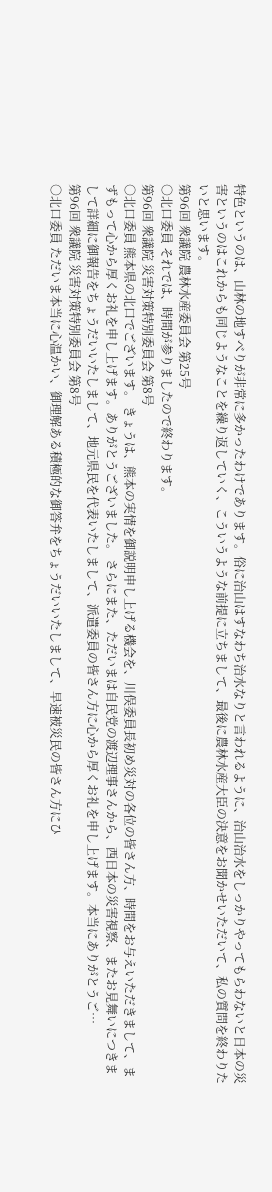特色というのは、山林の地すべりが非常に多かったわけであります。俗に治山はすなわち治水なりと言われるように、治山治水をしっかりやってもらわないと日本の災害というのはこれからも同じようなことを繰り返していく、こういうような前提に立ちまして、最後に農林水産大臣の決意をお聞かせいただいて、私の質問を終わりたいと思います。
第96回 衆議院 農林水産委員会 第25号
○北口委員 それでは、時間が参りましたので終わります。
第96回 衆議院 災害対策特別委員会 第8号
○北口委員 熊本県の北口でございます。 きょうは、熊本の実情を御説明申し上げる機会を、川俣委員長初め災対の各位の皆さん方、時間をお与えいただきまして、まずもって心から厚くお礼を申し上げます。ありがとうございました。 さらにまた、ただいまは自民党の渡辺理事さんから、西日本の災害視察、またお見舞いにつきまして詳細に御報告をちょうだいいたしまして、地元県民を代表いたしまして、派遣委員の皆さん方に心から厚くお礼を申し上げます。本当にありがとうご…
第96回 衆議院 災害対策特別委員会 第8号
○北口委員 ただいま本当に心温かい、御理解ある積極的な御答弁をちょうだいいたしまして、早速被災民の皆さん方にひ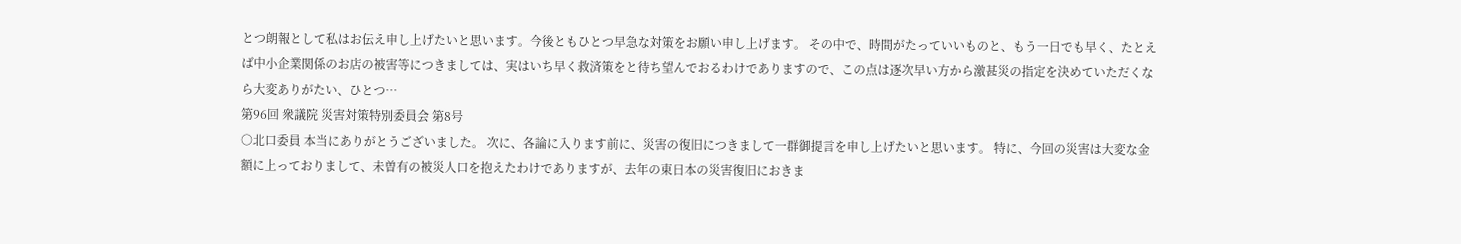とつ朗報として私はお伝え申し上げたいと思います。今後ともひとつ早急な対策をお願い申し上げます。 その中で、時間がたっていいものと、もう一日でも早く、たとえば中小企業関係のお店の被害等につきましては、実はいち早く救済策をと待ち望んでおるわけでありますので、この点は逐次早い方から激甚災の指定を決めていただくなら大変ありがたい、ひとつ…
第96回 衆議院 災害対策特別委員会 第8号
○北口委員 本当にありがとうございました。 次に、各論に入ります前に、災害の復旧につきまして一群御提言を申し上げたいと思います。 特に、今回の災害は大変な金額に上っておりまして、未曽有の被災人口を抱えたわけでありますが、去年の東日本の災害復旧におきま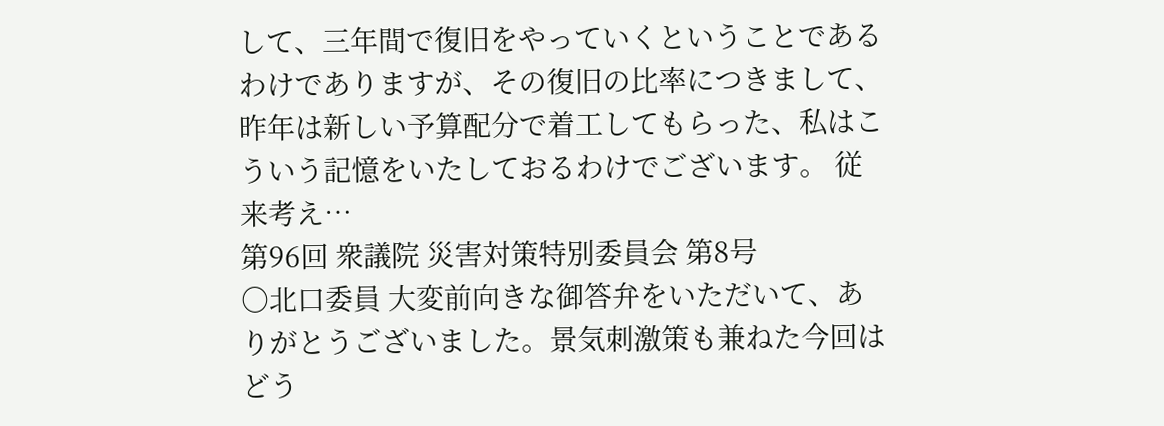して、三年間で復旧をやっていくということであるわけでありますが、その復旧の比率につきまして、昨年は新しい予算配分で着工してもらった、私はこういう記憶をいたしておるわけでございます。 従来考え…
第96回 衆議院 災害対策特別委員会 第8号
○北口委員 大変前向きな御答弁をいただいて、ありがとうございました。景気刺激策も兼ねた今回はどう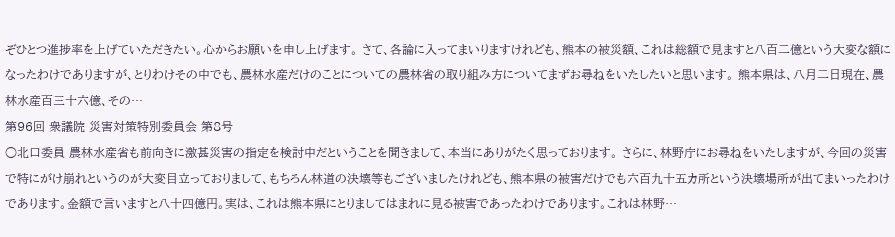ぞひとつ進捗率を上げていただきたい。心からお願いを申し上げます。 さて、各論に入ってまいりますけれども、熊本の被災額、これは総額で見ますと八百二億という大変な額になったわけでありますが、とりわけその中でも、農林水産だけのことについての農林省の取り組み方についてまずお尋ねをいたしたいと思います。 熊本県は、八月二日現在、農林水産百三十六億、その…
第96回 衆議院 災害対策特別委員会 第8号
○北口委員 農林水産省も前向きに激甚災害の指定を検討中だということを聞きまして、本当にありがたく思っております。 さらに、林野庁にお尋ねをいたしますが、今回の災害で特にがけ崩れというのが大変目立っておりまして、もちろん林道の決壊等もございましたけれども、熊本県の被害だけでも六百九十五カ所という決壊場所が出てまいったわけであります。金額で言いますと八十四億円。実は、これは熊本県にとりましてはまれに見る被害であったわけであります。これは林野…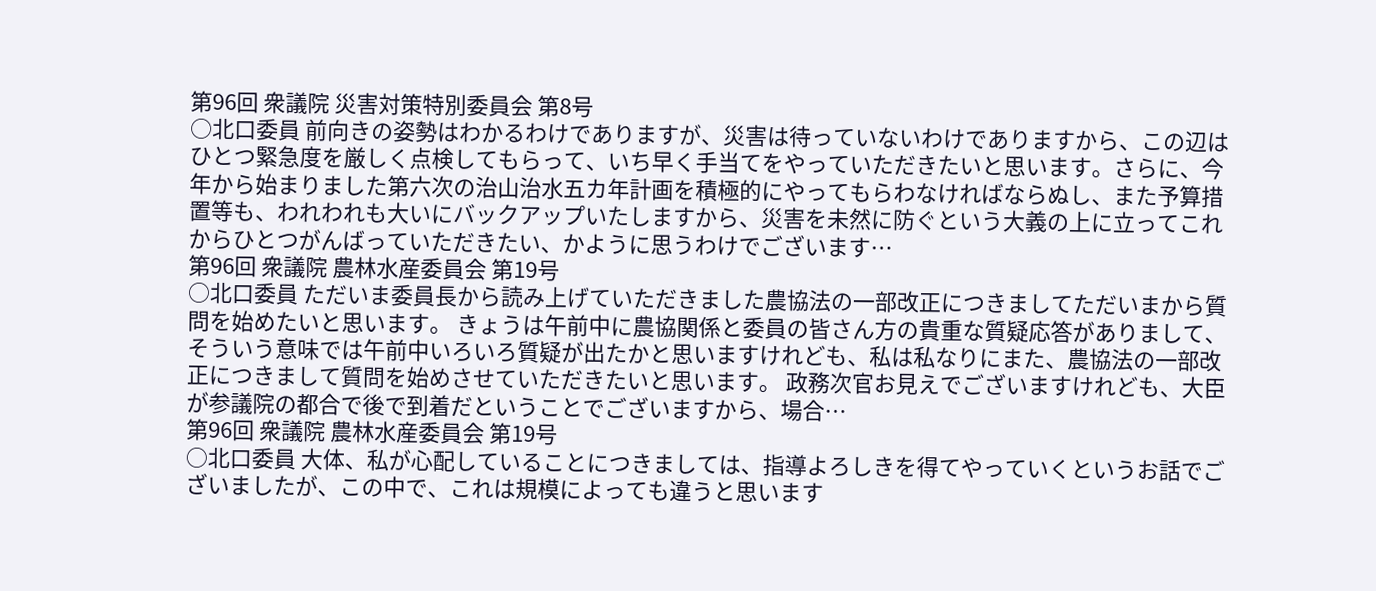第96回 衆議院 災害対策特別委員会 第8号
○北口委員 前向きの姿勢はわかるわけでありますが、災害は待っていないわけでありますから、この辺はひとつ緊急度を厳しく点検してもらって、いち早く手当てをやっていただきたいと思います。さらに、今年から始まりました第六次の治山治水五カ年計画を積極的にやってもらわなければならぬし、また予算措置等も、われわれも大いにバックアップいたしますから、災害を未然に防ぐという大義の上に立ってこれからひとつがんばっていただきたい、かように思うわけでございます…
第96回 衆議院 農林水産委員会 第19号
○北口委員 ただいま委員長から読み上げていただきました農協法の一部改正につきましてただいまから質問を始めたいと思います。 きょうは午前中に農協関係と委員の皆さん方の貴重な質疑応答がありまして、そういう意味では午前中いろいろ質疑が出たかと思いますけれども、私は私なりにまた、農協法の一部改正につきまして質問を始めさせていただきたいと思います。 政務次官お見えでございますけれども、大臣が参議院の都合で後で到着だということでございますから、場合…
第96回 衆議院 農林水産委員会 第19号
○北口委員 大体、私が心配していることにつきましては、指導よろしきを得てやっていくというお話でございましたが、この中で、これは規模によっても違うと思います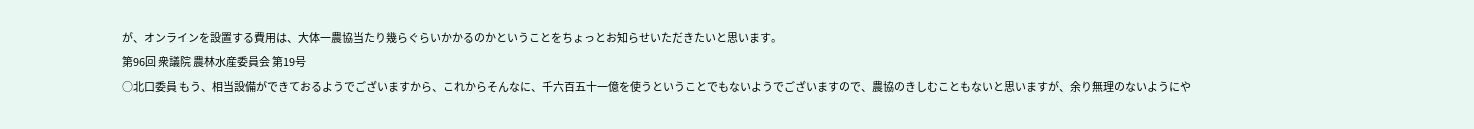が、オンラインを設置する費用は、大体一農協当たり幾らぐらいかかるのかということをちょっとお知らせいただきたいと思います。
第96回 衆議院 農林水産委員会 第19号
○北口委員 もう、相当設備ができておるようでございますから、これからそんなに、千六百五十一億を使うということでもないようでございますので、農協のきしむこともないと思いますが、余り無理のないようにや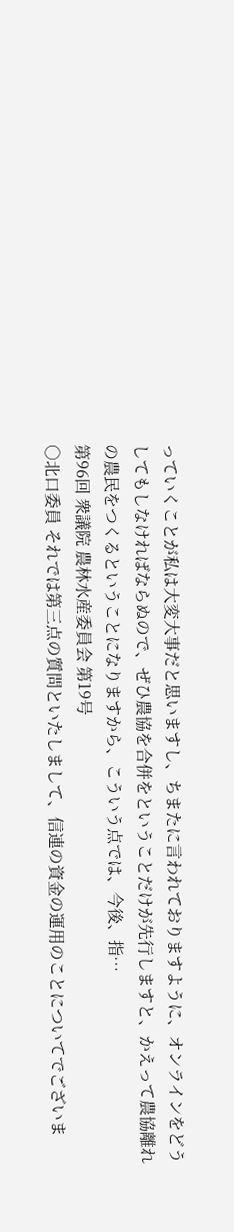っていくことが私は大変大事だと思いますし、ちまたに言われておりますように、オンラインをどうしてもしなければならぬので、ぜひ農協を合併をということだけが先行しますと、かえって農協離れの農民をつくるということになりますから、こういう点では、今後、指…
第96回 衆議院 農林水産委員会 第19号
○北口委員 それでは第三点の質問といたしまして、信連の資金の運用のことについてでございま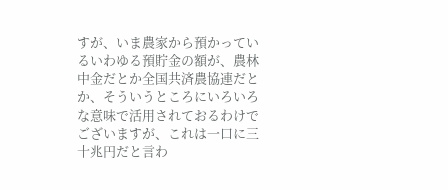すが、いま農家から預かっているいわゆる預貯金の額が、農林中金だとか全国共済農協連だとか、そういうところにいろいろな意味で活用されておるわけでございますが、これは一口に三十兆円だと言わ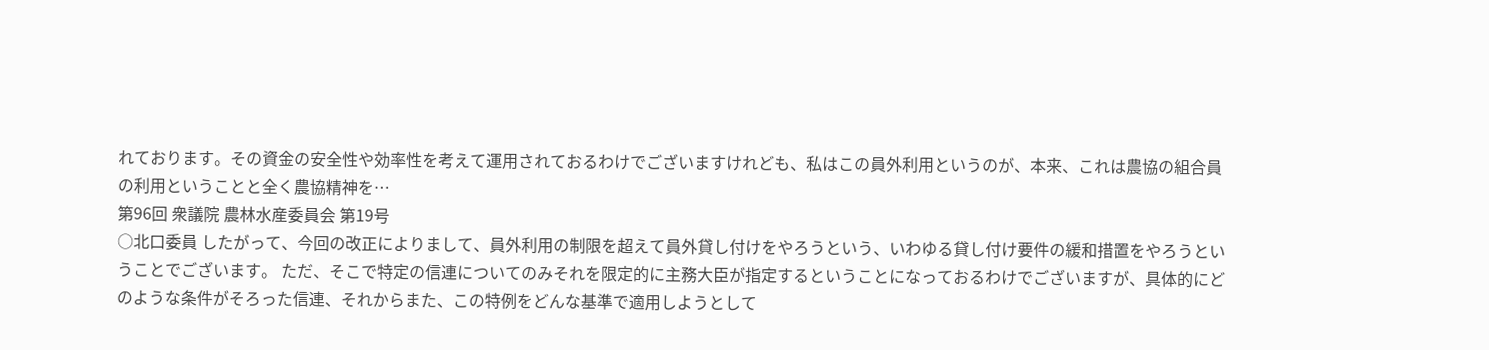れております。その資金の安全性や効率性を考えて運用されておるわけでございますけれども、私はこの員外利用というのが、本来、これは農協の組合員の利用ということと全く農協精神を…
第96回 衆議院 農林水産委員会 第19号
○北口委員 したがって、今回の改正によりまして、員外利用の制限を超えて員外貸し付けをやろうという、いわゆる貸し付け要件の緩和措置をやろうということでございます。 ただ、そこで特定の信連についてのみそれを限定的に主務大臣が指定するということになっておるわけでございますが、具体的にどのような条件がそろった信連、それからまた、この特例をどんな基準で適用しようとして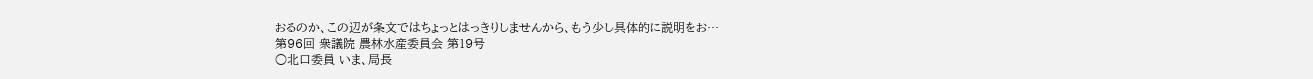おるのか、この辺が条文ではちょっとはっきりしませんから、もう少し具体的に説明をお…
第96回 衆議院 農林水産委員会 第19号
○北口委員 いま、局長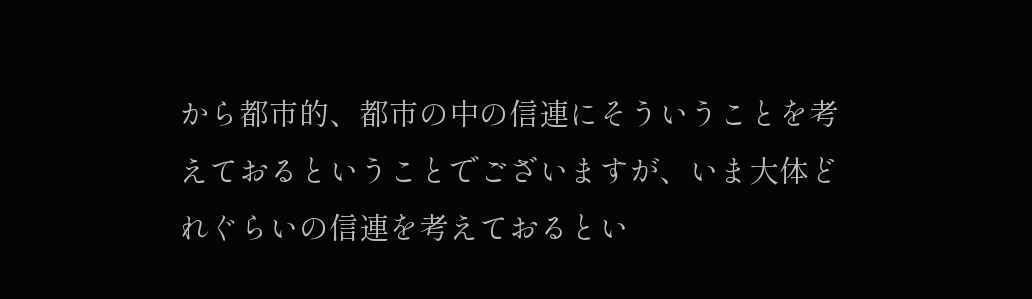から都市的、都市の中の信連にそういうことを考えておるということでございますが、いま大体どれぐらいの信連を考えておるとい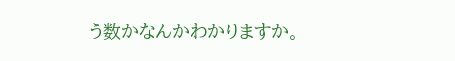う数かなんかわかりますか。